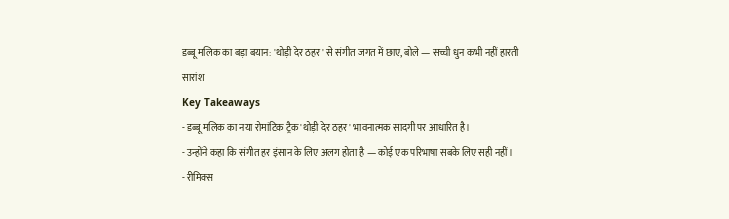डब्बू मलिक का बड़ा बयान: 'थोड़ी देर ठहर' से संगीत जगत में छाए, बोले — सच्ची धुन कभी नहीं हारती
सारांश
Key Takeaways
- डब्बू मलिक का नया रोमांटिक ट्रैक 'थोड़ी देर ठहर' भावनात्मक सादगी पर आधारित है।
- उन्होंने कहा कि संगीत हर इंसान के लिए अलग होता है — कोई एक परिभाषा सबके लिए सही नहीं।
- रीमिक्स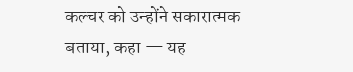कल्चर को उन्होंने सकारात्मक बताया, कहा — यह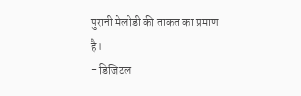पुरानी मेलोडी की ताकत का प्रमाण है।
- डिजिटल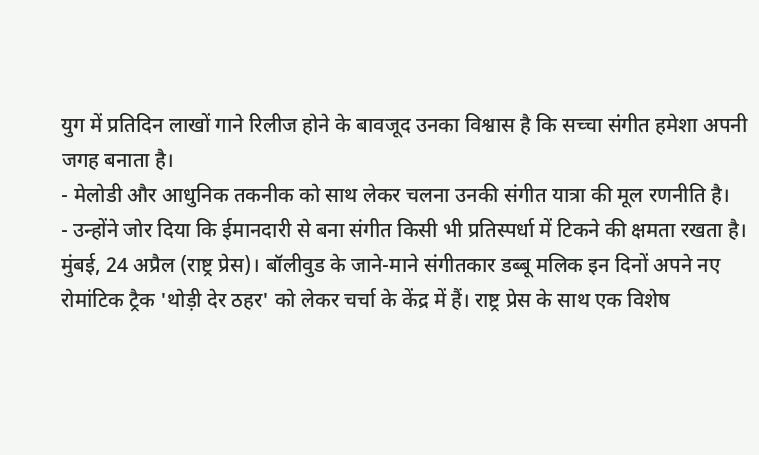युग में प्रतिदिन लाखों गाने रिलीज होने के बावजूद उनका विश्वास है कि सच्चा संगीत हमेशा अपनी जगह बनाता है।
- मेलोडी और आधुनिक तकनीक को साथ लेकर चलना उनकी संगीत यात्रा की मूल रणनीति है।
- उन्होंने जोर दिया कि ईमानदारी से बना संगीत किसी भी प्रतिस्पर्धा में टिकने की क्षमता रखता है।
मुंबई, 24 अप्रैल (राष्ट्र प्रेस)। बॉलीवुड के जाने-माने संगीतकार डब्बू मलिक इन दिनों अपने नए रोमांटिक ट्रैक 'थोड़ी देर ठहर' को लेकर चर्चा के केंद्र में हैं। राष्ट्र प्रेस के साथ एक विशेष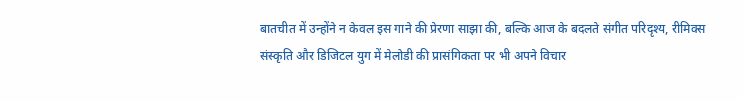बातचीत में उन्होंने न केवल इस गाने की प्रेरणा साझा की, बल्कि आज के बदलते संगीत परिदृश्य, रीमिक्स संस्कृति और डिजिटल युग में मेलोडी की प्रासंगिकता पर भी अपने विचार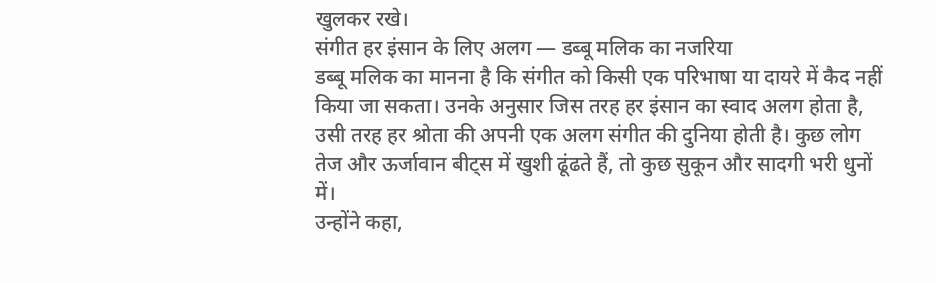खुलकर रखे।
संगीत हर इंसान के लिए अलग — डब्बू मलिक का नजरिया
डब्बू मलिक का मानना है कि संगीत को किसी एक परिभाषा या दायरे में कैद नहीं किया जा सकता। उनके अनुसार जिस तरह हर इंसान का स्वाद अलग होता है, उसी तरह हर श्रोता की अपनी एक अलग संगीत की दुनिया होती है। कुछ लोग तेज और ऊर्जावान बीट्स में खुशी ढूंढते हैं, तो कुछ सुकून और सादगी भरी धुनों में।
उन्होंने कहा,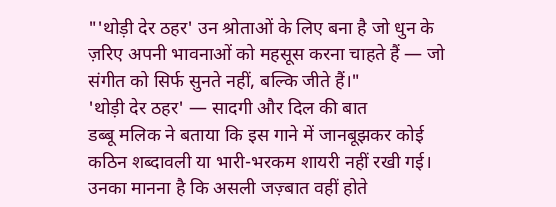"'थोड़ी देर ठहर' उन श्रोताओं के लिए बना है जो धुन के ज़रिए अपनी भावनाओं को महसूस करना चाहते हैं — जो संगीत को सिर्फ सुनते नहीं, बल्कि जीते हैं।"
'थोड़ी देर ठहर' — सादगी और दिल की बात
डब्बू मलिक ने बताया कि इस गाने में जानबूझकर कोई कठिन शब्दावली या भारी-भरकम शायरी नहीं रखी गई। उनका मानना है कि असली जज़्बात वहीं होते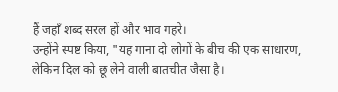हैं जहाँ शब्द सरल हों और भाव गहरे।
उन्होंने स्पष्ट किया, "यह गाना दो लोगों के बीच की एक साधारण, लेकिन दिल को छू लेने वाली बातचीत जैसा है।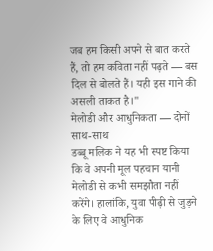जब हम किसी अपने से बात करते हैं, तो हम कविता नहीं पढ़ते — बस दिल से बोलते हैं। यही इस गाने की असली ताकत है।"
मेलोडी और आधुनिकता — दोनों साथ-साथ
डब्बू मलिक ने यह भी स्पष्ट किया कि वे अपनी मूल पहचान यानी मेलोडी से कभी समझौता नहीं करेंगे। हालांकि, युवा पीढ़ी से जुड़ने के लिए वे आधुनिक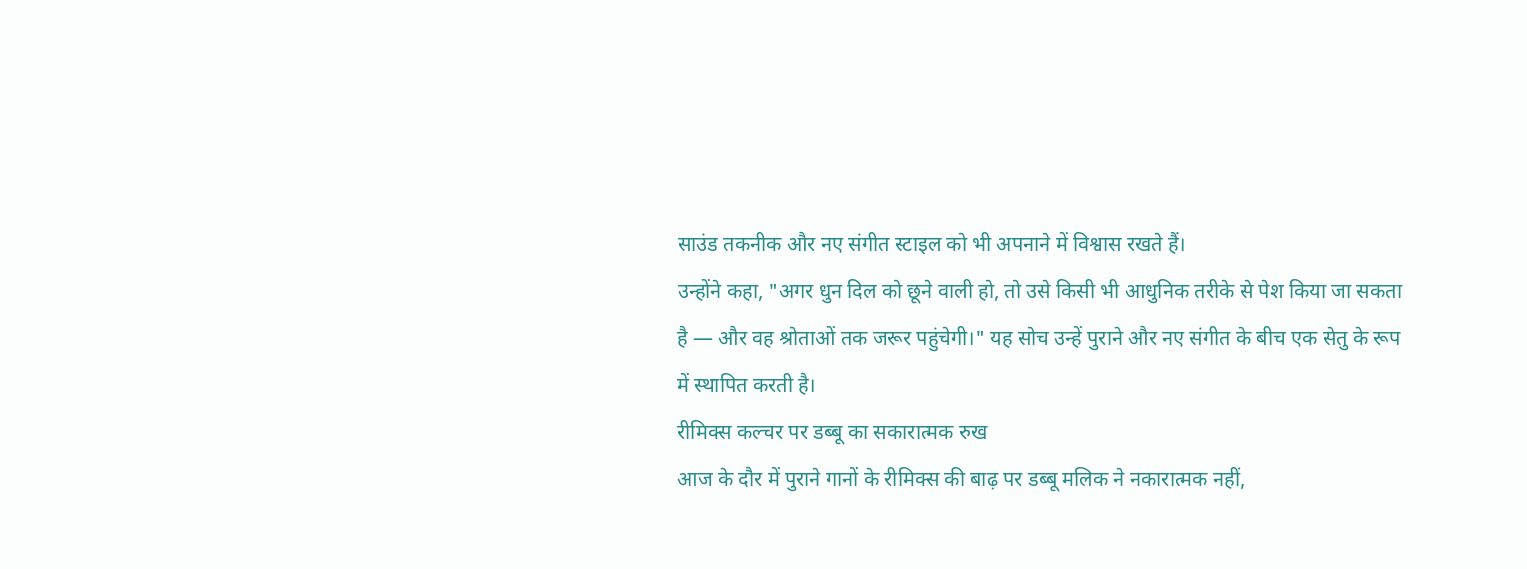साउंड तकनीक और नए संगीत स्टाइल को भी अपनाने में विश्वास रखते हैं।
उन्होंने कहा, "अगर धुन दिल को छूने वाली हो, तो उसे किसी भी आधुनिक तरीके से पेश किया जा सकता है — और वह श्रोताओं तक जरूर पहुंचेगी।" यह सोच उन्हें पुराने और नए संगीत के बीच एक सेतु के रूप में स्थापित करती है।
रीमिक्स कल्चर पर डब्बू का सकारात्मक रुख
आज के दौर में पुराने गानों के रीमिक्स की बाढ़ पर डब्बू मलिक ने नकारात्मक नहीं,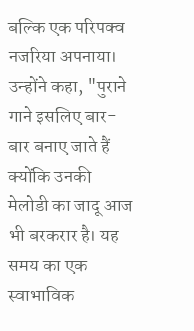बल्कि एक परिपक्व नजरिया अपनाया। उन्होंने कहा, "पुराने गाने इसलिए बार-बार बनाए जाते हैं क्योंकि उनकी मेलोडी का जादू आज भी बरकरार है। यह समय का एक स्वाभाविक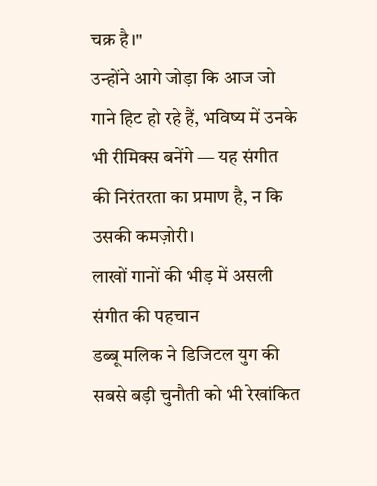चक्र है।"
उन्होंने आगे जोड़ा कि आज जो गाने हिट हो रहे हैं, भविष्य में उनके भी रीमिक्स बनेंगे — यह संगीत की निरंतरता का प्रमाण है, न कि उसकी कमज़ोरी।
लाखों गानों की भीड़ में असली संगीत की पहचान
डब्बू मलिक ने डिजिटल युग की सबसे बड़ी चुनौती को भी रेखांकित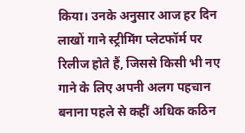किया। उनके अनुसार आज हर दिन लाखों गाने स्ट्रीमिंग प्लेटफॉर्म पर रिलीज होते हैं, जिससे किसी भी नए गाने के लिए अपनी अलग पहचान बनाना पहले से कहीं अधिक कठिन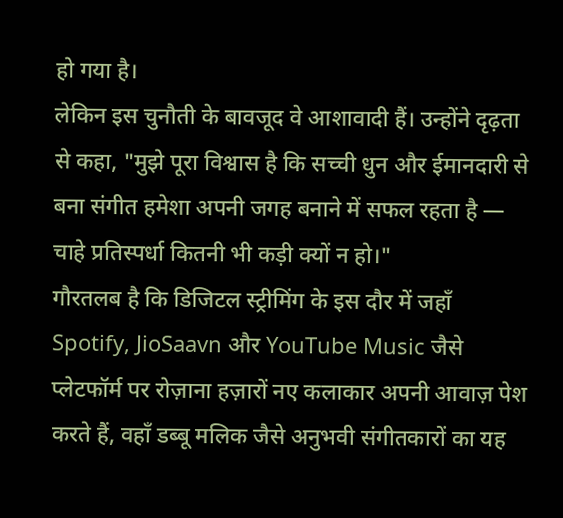हो गया है।
लेकिन इस चुनौती के बावजूद वे आशावादी हैं। उन्होंने दृढ़ता से कहा, "मुझे पूरा विश्वास है कि सच्ची धुन और ईमानदारी से बना संगीत हमेशा अपनी जगह बनाने में सफल रहता है — चाहे प्रतिस्पर्धा कितनी भी कड़ी क्यों न हो।"
गौरतलब है कि डिजिटल स्ट्रीमिंग के इस दौर में जहाँ Spotify, JioSaavn और YouTube Music जैसे प्लेटफॉर्म पर रोज़ाना हज़ारों नए कलाकार अपनी आवाज़ पेश करते हैं, वहाँ डब्बू मलिक जैसे अनुभवी संगीतकारों का यह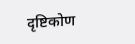दृष्टिकोण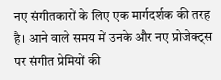नए संगीतकारों के लिए एक मार्गदर्शक की तरह है। आने वाले समय में उनके और नए प्रोजेक्ट्स पर संगीत प्रेमियों की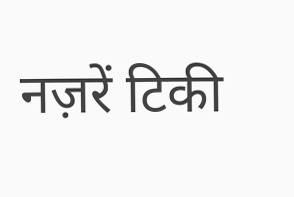नज़रें टिकी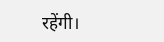रहेंगी।